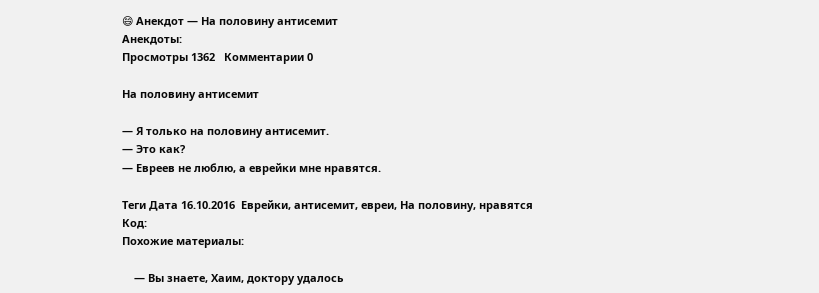😄 Анекдот — На половину антисемит
Анекдоты:
Просмотры 1362   Комментарии 0

На половину антисемит

— Я только на половину антисемит.
— Это как?
— Евреев не люблю, а еврейки мне нравятся.

Теги Дата 16.10.2016  Еврейки, антисемит, евреи, На половину, нравятся
Код:
Похожие материалы:

    — Вы знаете, Хаим, доктору удалось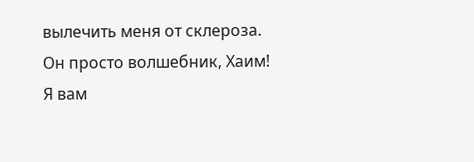вылечить меня от склероза. Он просто волшебник, Хаим! Я вам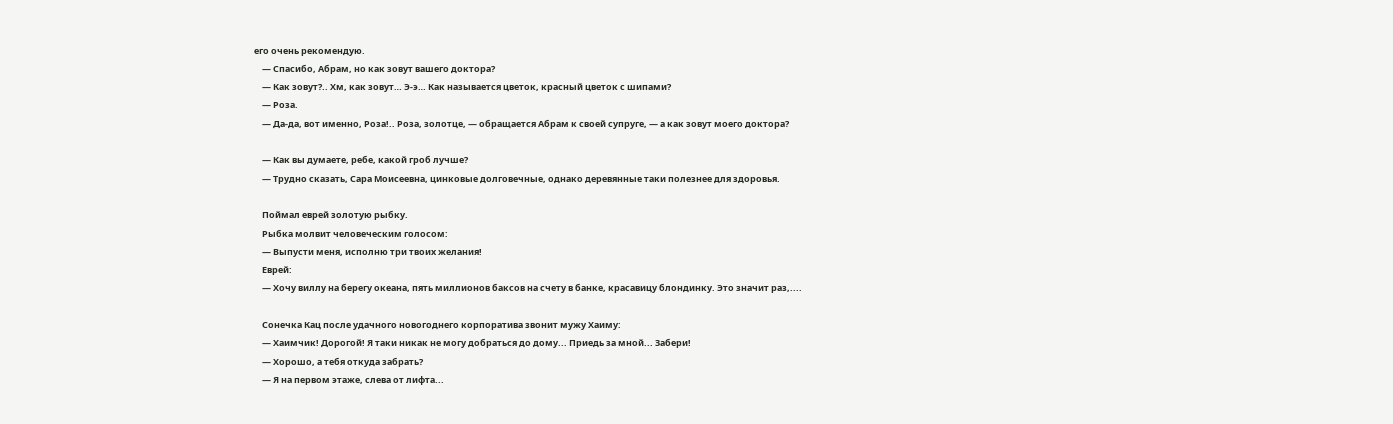его очень рекомендую.
    — Спасибо, Абрам, но как зовут вашего доктора?
    — Как зовут?.. Хм, как зовут… Э-э… Как называется цветок, красный цветок с шипами?
    — Роза.
    — Да-да, вот именно, Роза!.. Роза, золотце, — обращается Абрам к своей супруге, — а как зовут моего доктора?

    — Как вы думаете, ребе, какой гроб лучше?
    — Трудно сказать, Сара Моисеевна, цинковые долговечные, однако деревянные таки полезнее для здоровья.

    Поймал еврей золотую рыбку.
    Рыбка молвит человеческим голосом:
    — Выпусти меня, исполню три твоих желания!
    Еврей:
    — Хочу виллу на берегу океана, пять миллионов баксов на счету в банке, красавицу блондинку. Это значит раз,....

    Сонечка Кац после удачного новогоднего корпоратива звонит мужу Хаиму:
    — Хаимчик! Дорогой! Я таки никак не могу добраться до дому... Приедь за мной... Забери!
    — Хорошо, а тебя откуда забрать?
    — Я на первом этаже, слева от лифта...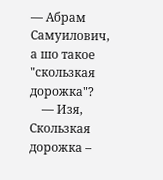— Абрам Самуилович, а шо такое "скользкая дорожка"?
    — Изя, Скользкая дорожка –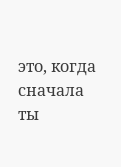это, когда сначала ты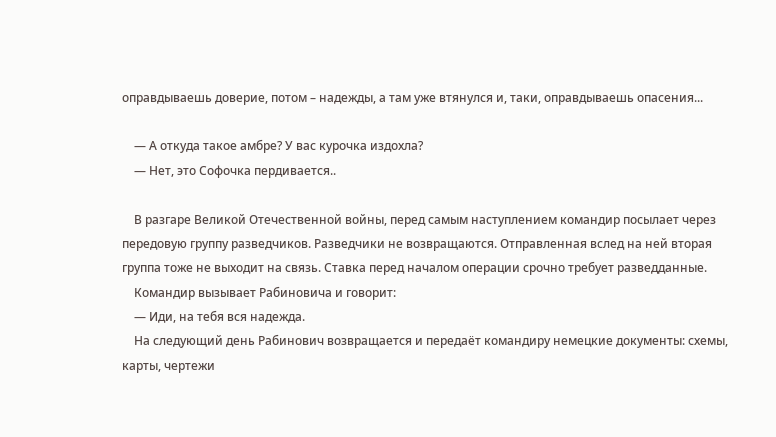оправдываешь доверие, потом – надежды, а там уже втянулся и, таки, оправдываешь опасения...

    — А откуда такое амбре? У вас курочка издохла?
    — Нет, это Софочка пердивается..

    В разгаре Великой Отечественной войны, перед самым наступлением командир посылает через передовую группу разведчиков. Разведчики не возвращаются. Отправленная вслед на ней вторая группа тоже не выходит на связь. Ставка перед началом операции срочно требует разведданные.
    Командир вызывает Рабиновича и говорит:
    — Иди, на тебя вся надежда.
    На следующий день Рабинович возвращается и передаёт командиру немецкие документы: схемы, карты, чертежи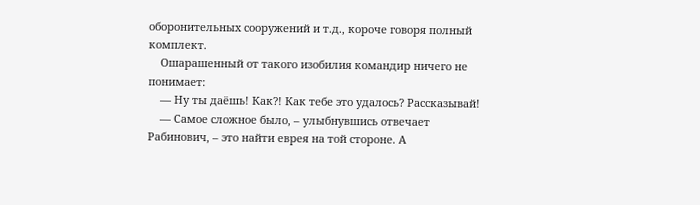оборонительных сооружений и т.д., короче говоря полный комплект.
    Ошарашенный от такого изобилия командир ничего не понимает:
    — Ну ты даёшь! Как?! Как тебе это удалось? Рассказывай!
    — Самое сложное было, – улыбнувшись отвечает Рабинович, – это найти еврея на той стороне. А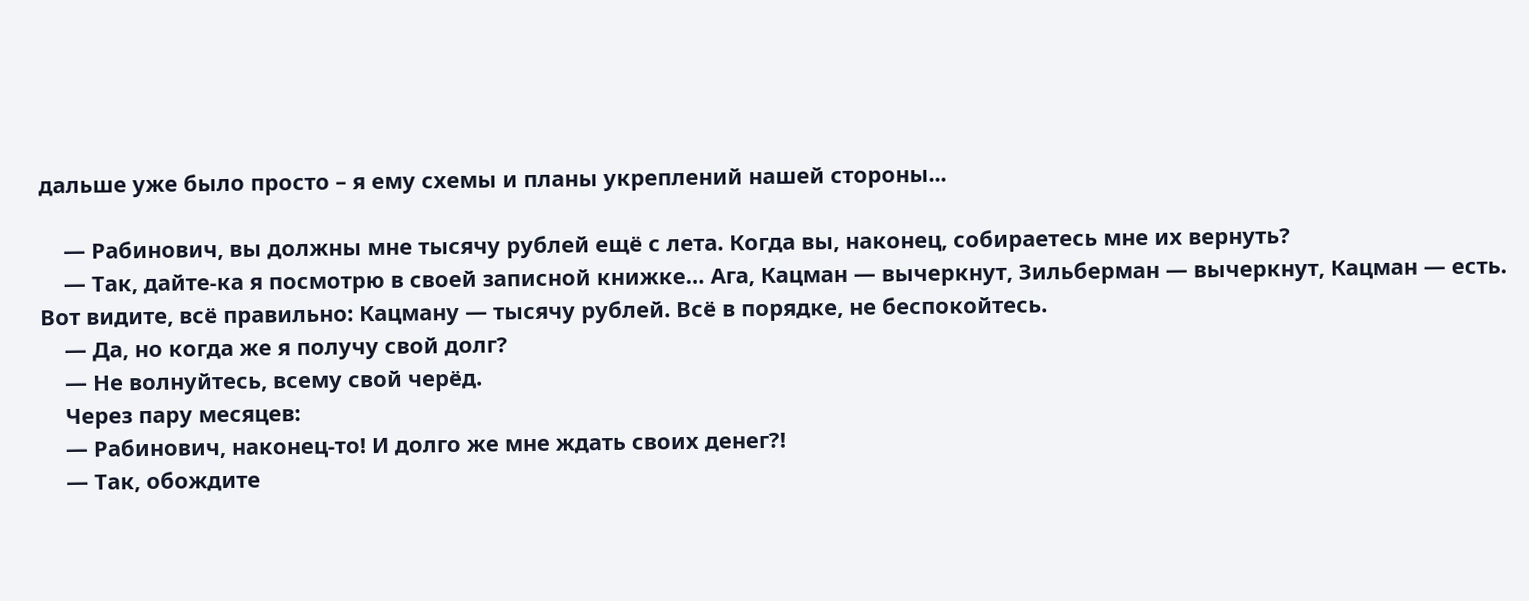дальше уже было просто – я ему схемы и планы укреплений нашей стороны...

    — Рабинович, вы должны мне тысячу рублей ещё с лета. Когда вы, наконец, собираетесь мне их вернуть?
    — Так, дайте-ка я посмотрю в своей записной книжке… Ага, Кацман — вычеркнут, Зильберман — вычеркнут, Кацман — есть. Вот видите, всё правильно: Кацману — тысячу рублей. Всё в порядке, не беспокойтесь.
    — Да, но когда же я получу свой долг?
    — Не волнуйтесь, всему свой черёд.
    Через пару месяцев:
    — Рабинович, наконец-то! И долго же мне ждать своих денег?!
    — Так, обождите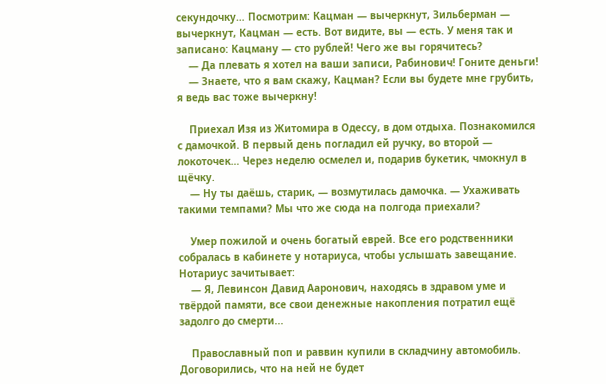секундочку… Посмотрим: Кацман — вычеркнут, Зильберман — вычеркнут, Кацман — есть. Вот видите, вы — есть. У меня так и записано: Кацману — сто рублей! Чего же вы горячитесь?
    — Да плевать я хотел на ваши записи, Рабинович! Гоните деньги!
    — Знаете, что я вам скажу, Кацман? Если вы будете мне грубить, я ведь вас тоже вычеркну!

    Приехал Изя из Житомира в Одессу, в дом отдыха. Познакомился с дамочкой. В первый день погладил ей ручку, во второй — локоточек… Через неделю осмелел и, подарив букетик, чмокнул в щёчку.
    — Ну ты даёшь, старик, — возмутилась дамочка. — Ухаживать такими темпами? Мы что же сюда на полгода приехали?

    Умер пожилой и очень богатый еврей. Все его родственники собралась в кабинете у нотариуса, чтобы услышать завещание. Нотариус зачитывает:
    — Я, Левинсон Давид Ааронович, находясь в здравом уме и твёрдой памяти, все свои денежные накопления потратил ещё задолго до смерти...

    Православный поп и раввин купили в складчину автомобиль. Договорились, что на ней не будет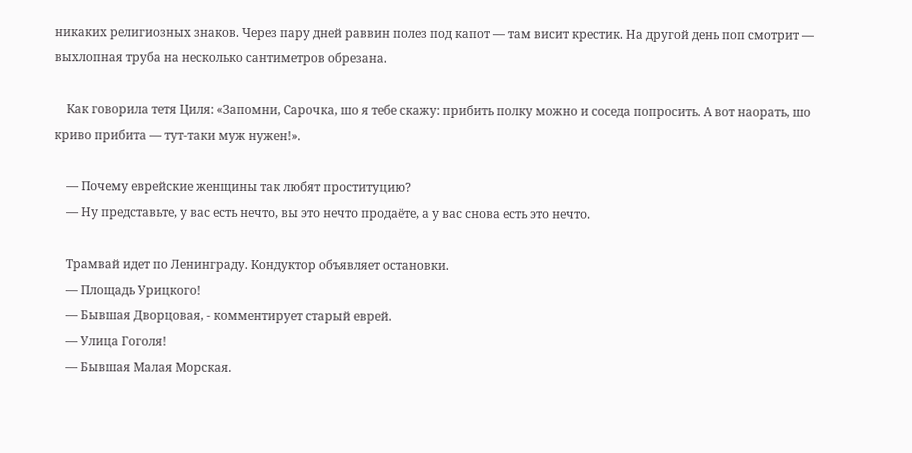никаких религиозных знаков. Через пару дней раввин полез под капот — там висит крестик. На другой день поп смотрит — выхлопная труба на несколько сантиметров обрезана.

    Как говорила тетя Циля: «Запомни, Сарочка, шо я тебе скажу: прибить полку можно и соседа попросить. А вот наорать, шо криво прибита — тут-таки муж нужен!».

    — Почему еврейские женщины так любят проституцию?
    — Ну представьте, у вас есть нечто, вы это нечто продаёте, а у вас снова есть это нечто.

    Трамвай идет по Ленинграду. Кондуктор объявляет остановки.
    — Площадь Урицкого!
    — Бывшая Дворцовая, - комментирует старый еврей.
    — Улица Гоголя!
    — Бывшая Малая Морская.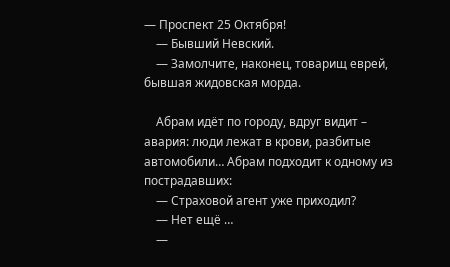— Проспект 25 Октября!
    — Бывший Невский.
    — Замолчите, наконец, товарищ еврей, бывшая жидовская морда.

    Абрам идёт по городу, вдруг видит – авария: люди лежат в крови, разбитые автомобили… Абрам подходит к одному из пострадавших:
    — Страховой агент уже приходил?
    — Нет ещё …
    —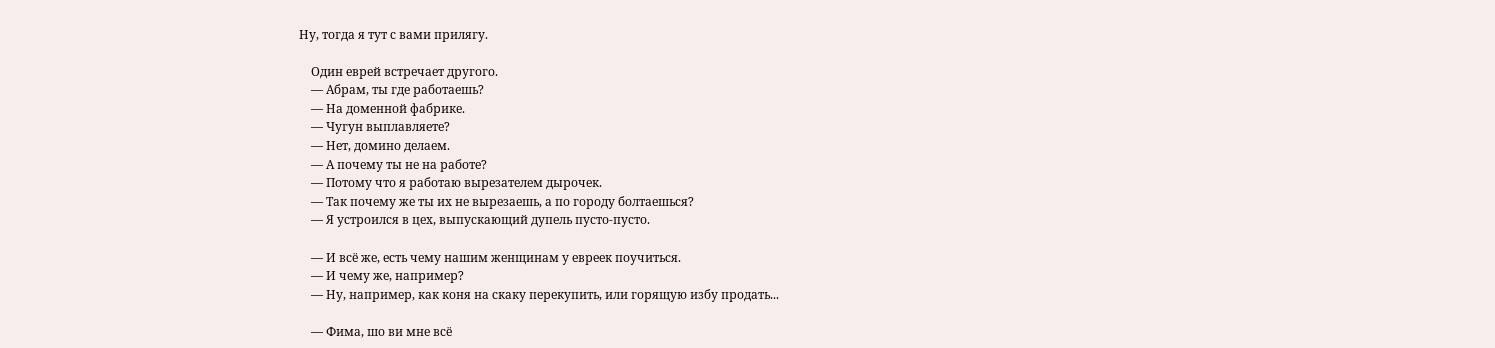Ну, тогда я тут с вами прилягу.

    Один еврей встречает другого.
    — Абрам, ты где работаешь?
    — На доменной фабрике.
    — Чугун выплавляете?
    — Нет, домино делаем.
    — А почему ты не на работе?
    — Потому что я работаю вырезателем дырочек.
    — Так почему же ты их не вырезаешь, а по городу болтаешься?
    — Я устроился в цех, выпускающий дупель пусто-пусто.

    — И всё же, есть чему нашим женщинам у евреек поучиться.
    — И чему же, например?
    — Ну, например, как коня на скаку перекупить, или горящую избу продать...

    — Фима, шо ви мне всё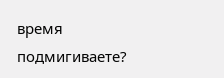время подмигиваете?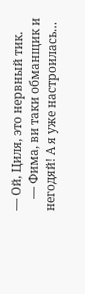— Ой, Циля, это нервный тик.
    — Фима, ви таки обманщик и негодяй! А я уже настроилась…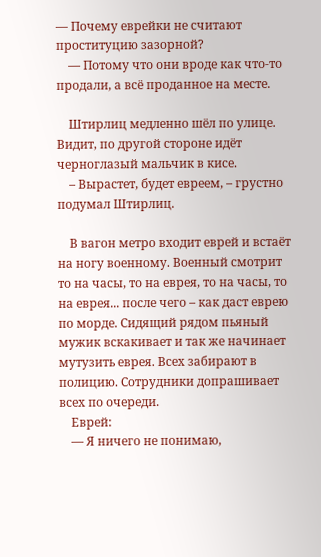— Почему еврейки не считают проституцию зазорной?
    — Потому что они вроде как что-то продали, а всё проданное на месте.

    Штирлиц медленно шёл по улице. Видит, по другой стороне идёт черноглазый мальчик в кисе.
    – Вырастет, будет евреем, – грустно подумал Штирлиц.

    В вагон метро входит еврей и встаёт на ногу военному. Военный смотрит то на часы, то на еврея, то на часы, то на еврея... после чего – как даст еврею по морде. Сидящий рядом пьяный мужик вскакивает и так же начинает мутузить еврея. Всех забирают в полицию. Сотрудники допрашивает всех по очереди.
    Еврей:
    — Я ничего не понимаю,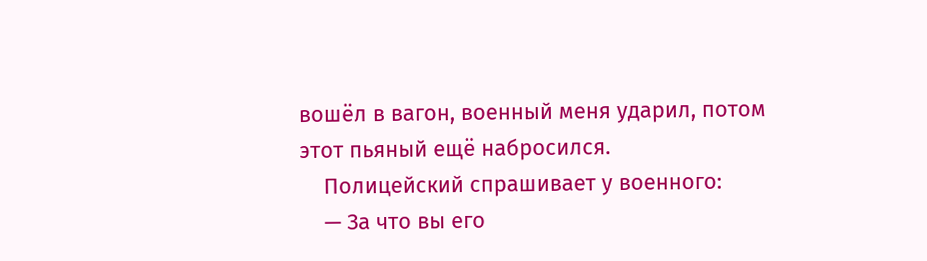вошёл в вагон, военный меня ударил, потом этот пьяный ещё набросился.
    Полицейский спрашивает у военного:
    — За что вы его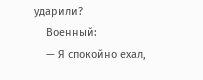ударили?
    Военный:
    — Я спокойно ехал,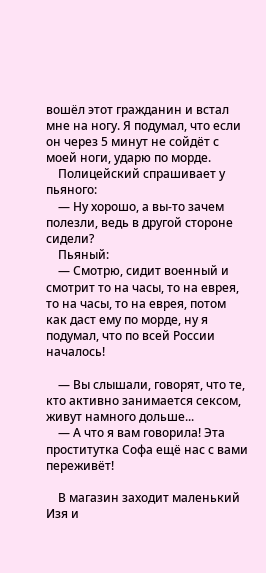вошёл этот гражданин и встал мне на ногу. Я подумал, что если он через 5 минут не сойдёт с моей ноги, ударю по морде.
    Полицейский спрашивает у пьяного:
    — Ну хорошо, а вы-то зачем полезли, ведь в другой стороне сидели?
    Пьяный:
    — Смотрю, сидит военный и смотрит то на часы, то на еврея, то на часы, то на еврея, потом как даст ему по морде, ну я подумал, что по всей России началось!

    — Вы слышали, говорят, что те, кто активно занимается сексом, живут намного дольше...
    — А что я вам говорила! Эта проститутка Софа ещё нас с вами переживёт!

    В магазин заходит маленький Изя и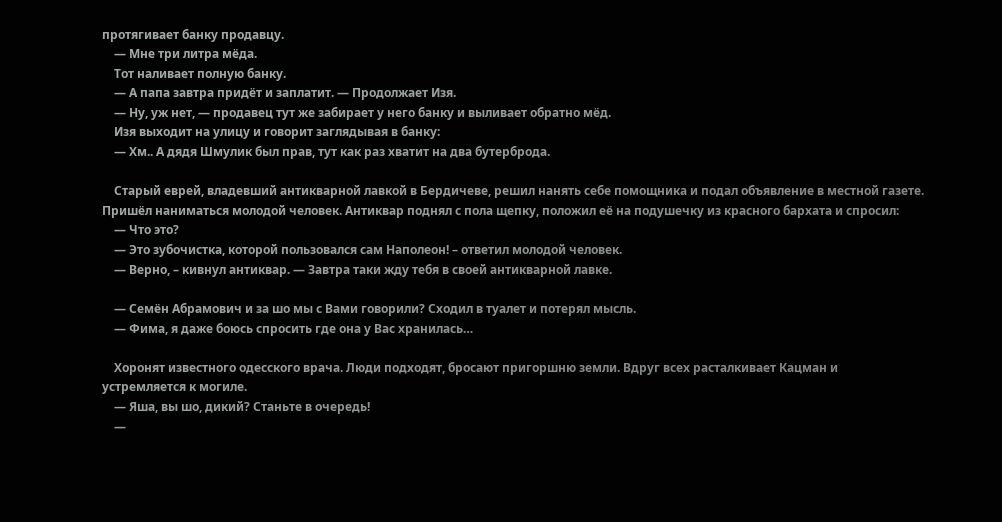протягивает банку продавцу.
    — Мне три литра мёда.
    Тот наливает полную банку.
    — А папа завтра придёт и заплатит. — Продолжает Изя.
    — Ну, уж нет, — продавец тут же забирает у него банку и выливает обратно мёд.
    Изя выходит на улицу и говорит заглядывая в банку:
    — Хм.. А дядя Шмулик был прав, тут как раз хватит на два бутерброда.

    Старый еврей, владевший антикварной лавкой в Бердичеве, решил нанять себе помощника и подал объявление в местной газете. Пришёл наниматься молодой человек. Антиквар поднял с пола щепку, положил её на подушечку из красного бархата и спросил:
    — Что это?
    — Это зубочистка, которой пользовался сам Наполеон! – ответил молодой человек.
    — Верно, – кивнул антиквар. — Завтра таки жду тебя в своей антикварной лавке.

    — Семён Абрамович и за шо мы с Вами говорили? Сходил в туалет и потерял мысль.
    — Фима, я даже боюсь спросить где она у Вас хранилась…

    Хоронят известного одесского врача. Люди подходят, бросают пригоршню земли. Вдруг всех расталкивает Кацман и устремляется к могиле.
    — Яша, вы шо, дикий? Станьте в очередь!
    —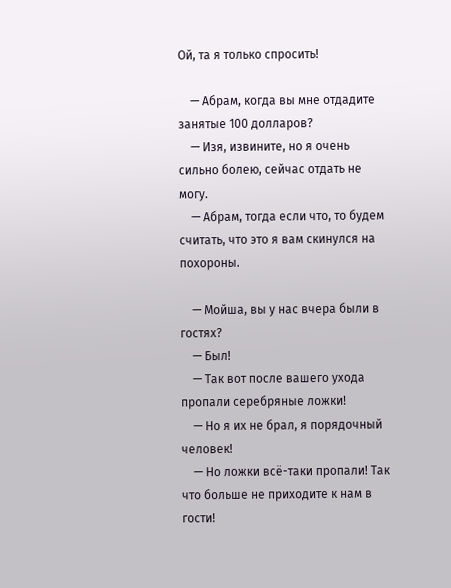Ой, та я только спросить!

    — Абрам, когда вы мне отдадите занятые 100 долларов?
    — Изя, извините, но я очень сильно болею, сейчас отдать не могу.
    — Абрам, тогда если что, то будем считать, что это я вам скинулся на похороны.

    — Мойша, вы у нас вчера были в гостях?
    — Был!
    — Так вот после вашего ухода пропали серебряные ложки!
    — Но я их не брал, я порядочный человек!
    — Но ложки всё-таки пропали! Так что больше не приходите к нам в гости!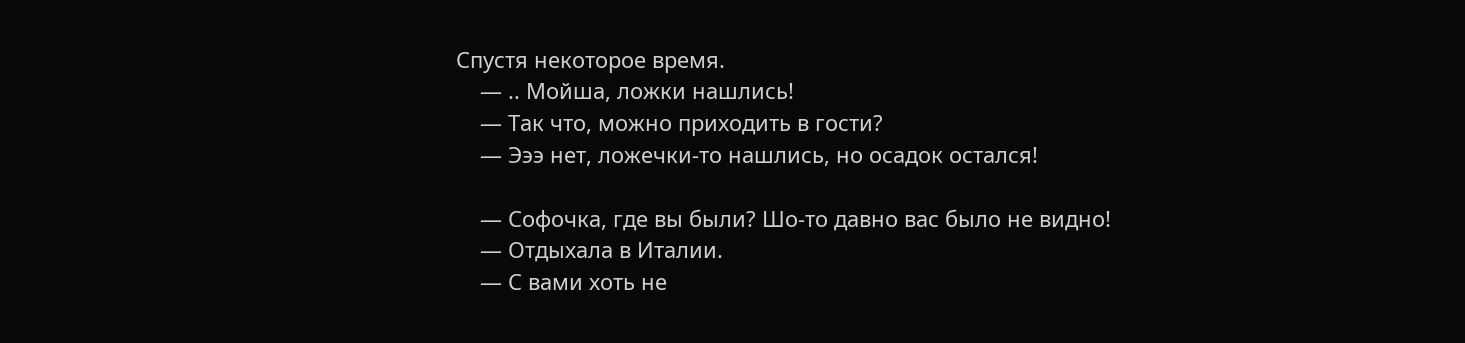Спустя некоторое время.
    — .. Мойша, ложки нашлись!
    — Так что, можно приходить в гости?
    — Эээ нет, ложечки-то нашлись, но осадок остался!

    — Софочка, где вы были? Шо-то давно вас было не видно!
    — Отдыхала в Италии.
    — С вами хоть не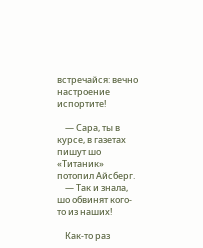встречайся: вечно настроение испортите!

    — Сара, ты в курсе, в газетах пишут шо «Титаник» потопил Айсберг.
    — Так и знала, шо обвинят кого-то из наших!

    Как-то раз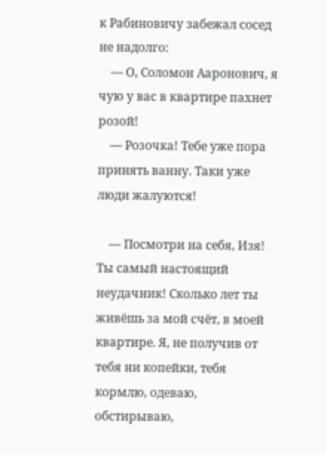к Рабиновичу забежал сосед не надолго:
    — О, Соломон Ааронович, я чую у вас в квартире пахнет розой!
    — Розочка! Тебе уже пора принять ванну. Таки уже люди жалуются!

    — Посмотри на себя, Изя! Ты самый настоящий неудачник! Сколько лет ты живёшь за мой счёт, в моей квартире. Я, не получив от тебя ни копейки, тебя кормлю, одеваю, обстирываю,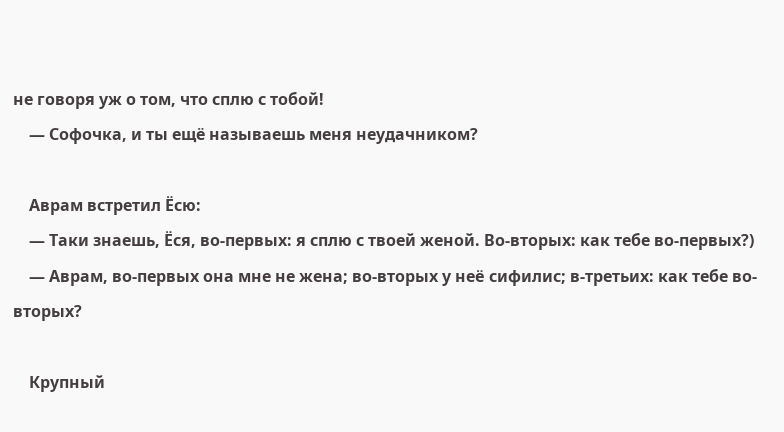не говоря уж о том, что сплю с тобой!
    — Софочка, и ты ещё называешь меня неудачником?

    Аврам встретил Ëсю:
    — Таки знаешь, Ëся, во-первых: я сплю с твоей женой. Во-вторых: как тебе во-первых?)
    — Аврам, во-первых она мне не жена; во-вторых у неë сифилис; в-третьих: как тебе во-вторых?

    Крупный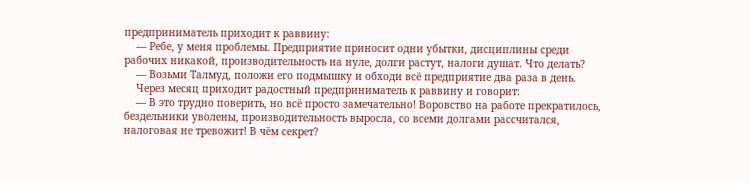предприниматель приходит к раввину:
    — Ребе, у меня проблемы. Предприятие приносит одни убытки, дисциплины среди рабочих никакой, производительность на нуле, долги растут, налоги душат. Что делать?
    — Возьми Талмуд, положи его подмышку и обходи всё предприятие два раза в день.
    Через месяц приходит радостный предприниматель к раввину и говорит:
    — В это трудно поверить, но всё просто замечательно! Воровство на работе прекратилось, бездельники уволены, производительность выросла, со всеми долгами рассчитался, налоговая не тревожит! В чём секрет?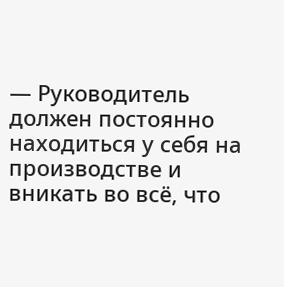— Руководитель должен постоянно находиться у себя на производстве и вникать во всё, что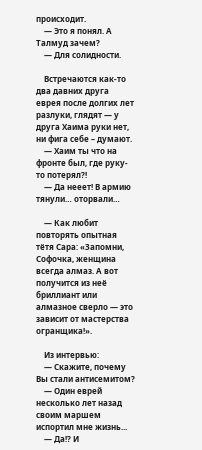происходит.
    — Это я понял. А Талмуд зачем?
    — Для солидности.

    Встречаются как-то два давних друга еврея после долгих лет разлуки, глядят — у друга Хаима руки нет, ни фига себе – думают.
    — Хаим ты что на фронте был, где руку-то потерял?!
    — Да нееет! В армию тянули… оторвали…

    — Как любит повторять опытная тётя Сара: «Запомни, Софочка, женщина всегда алмаз. А вот получится из неё бриллиант или алмазное сверло — это зависит от мастерства огранщика!».

    Из интервью:
    — Скажите, почему Вы стали антисемитом?
    — Один еврей несколько лет назад своим маршем испортил мне жизнь...
    — Да!? И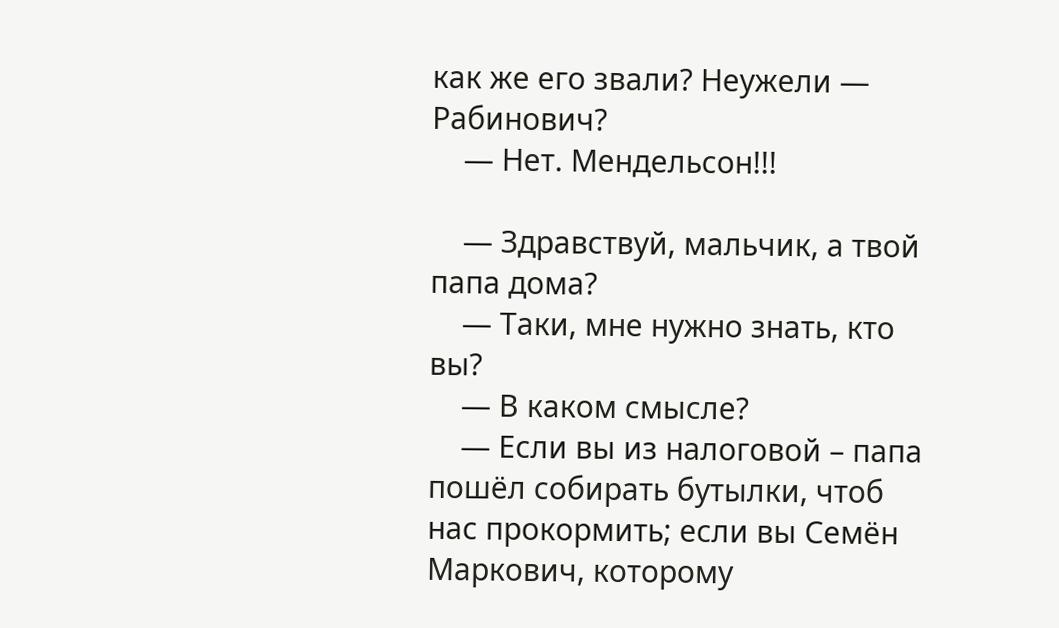как же его звали? Неужели — Рабинович?
    — Нет. Мендельсон!!!

    — Здравствуй, мальчик, а твой папа дома?
    — Таки, мне нужно знать, кто вы?
    — В каком смысле?
    — Если вы из налоговой – папа пошёл собирать бутылки, чтоб нас прокормить; если вы Семён Маркович, которому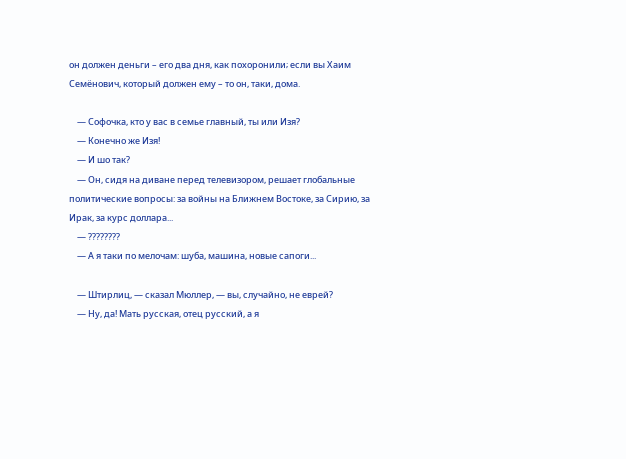он должен деньги – его два дня, как похоронили; если вы Хаим Семёнович, который должен ему – то он, таки, дома.

    — Софочка, кто у вас в семье главный, ты или Изя?
    — Конечно же Изя!
    — И шо так?
    — Он, сидя на диване перед телевизором, решает глобальные политические вопросы: за войны на Ближнем Востоке, за Сирию, за Ирак, за курс доллара...
    — ????????
    — А я таки по мелочам: шуба, машина, новые сапоги...

    — Штирлиц, — сказал Мюллер, — вы, случайно, не еврей?
    — Ну, да! Мать русская, отец русский, а я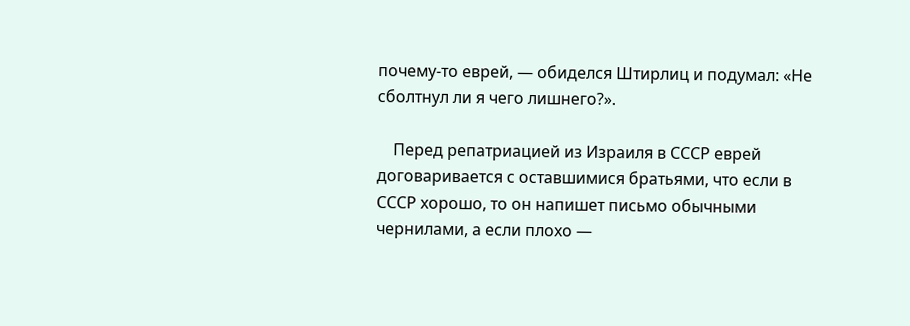почему-то еврей, — обиделся Штирлиц и подумал: «Не сболтнул ли я чего лишнего?».

    Перед репатриацией из Израиля в СССР еврей договаривается с оставшимися братьями, что если в СССР хорошо, то он напишет письмо обычными чернилами, а если плохо —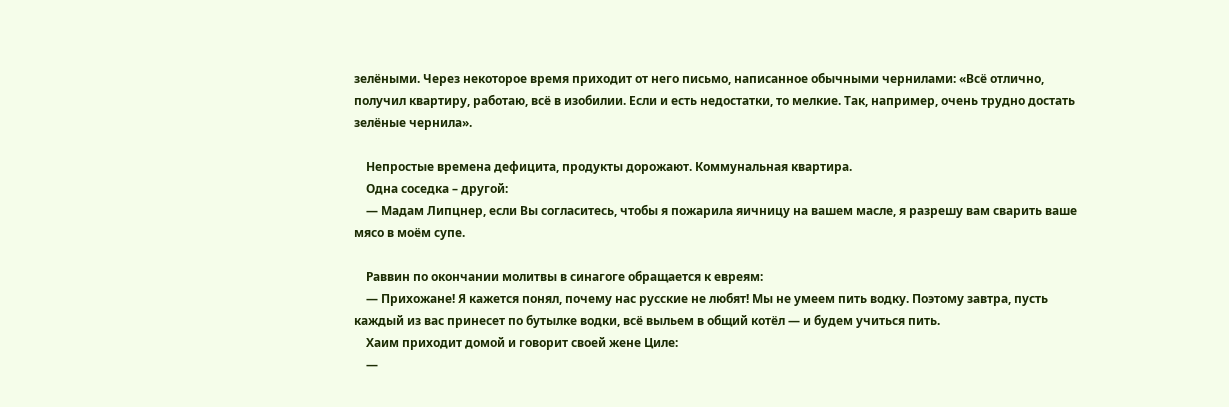зелёными. Через некоторое время приходит от него письмо, написанное обычными чернилами: «Всё отлично, получил квартиру, работаю, всё в изобилии. Если и есть недостатки, то мелкие. Так, например, очень трудно достать зелёные чернила».

    Непростые времена дефицита, продукты дорожают. Коммунальная квартира.
    Одна соседка – другой:
    — Мадам Липцнер, если Вы согласитесь, чтобы я пожарила яичницу на вашем масле, я разрешу вам сварить ваше мясо в моём супе.

    Раввин по окончании молитвы в синагоге обращается к евреям:
    — Прихожане! Я кажется понял, почему нас русские не любят! Мы не умеем пить водку. Поэтому завтра, пусть каждый из вас принесет по бутылке водки, всё выльем в общий котёл — и будем учиться пить.
    Хаим приходит домой и говорит своей жене Циле:
    —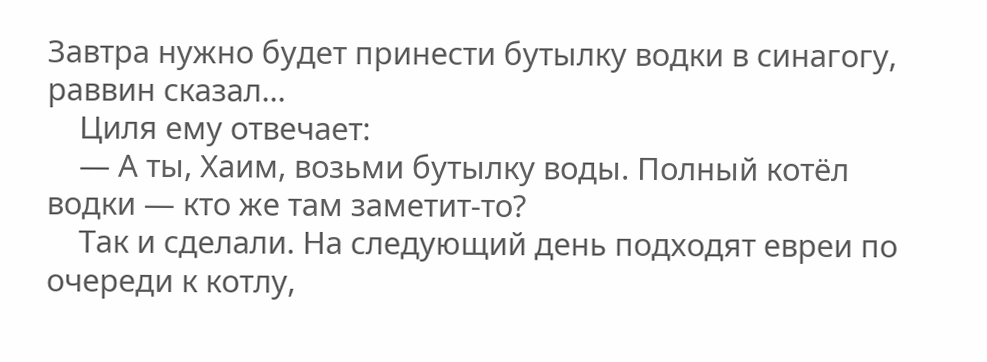Завтра нужно будет принести бутылку водки в синагогу, раввин сказал...
    Циля ему отвечает:
    — А ты, Хаим, возьми бутылку воды. Полный котёл водки — кто же там заметит-то?
    Так и сделали. На следующий день подходят евреи по очереди к котлу,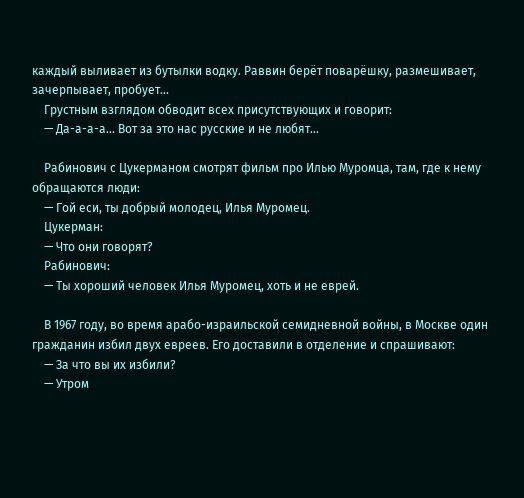каждый выливает из бутылки водку. Раввин берёт поварёшку, размешивает, зачерпывает, пробует...
    Грустным взглядом обводит всех присутствующих и говорит:
    — Да-а-а-а... Вот за это нас русские и не любят...

    Рабинович с Цукерманом смотрят фильм про Илью Муромца, там, где к нему обращаются люди:
    — Гой еси, ты добрый молодец, Илья Муромец.
    Цукерман:
    — Что они говорят?
    Рабинович:
    — Ты хороший человек Илья Муромец, хоть и не еврей.

    В 1967 году, во время арабо-израильской семидневной войны, в Москве один гражданин избил двух евреев. Его доставили в отделение и спрашивают:
    — За что вы их избили?
    — Утром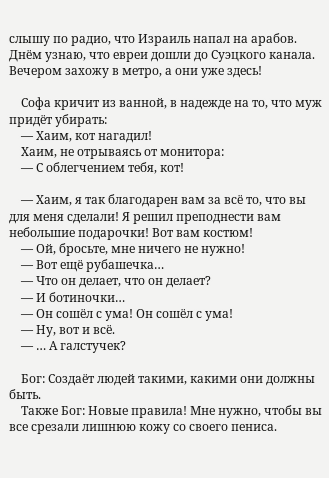слышу по радио, что Израиль напал на арабов. Днём узнаю, что евреи дошли до Суэцкого канала. Вечером захожу в метро, а они уже здесь!

    Софа кричит из ванной, в надежде на то, что муж придёт убирать:
    — Хаим, кот нагадил!
    Хаим, не отрываясь от монитора:
    — С облегчением тебя, кот!

    — Хаим, я так благодарен вам за всё то, что вы для меня сделали! Я решил преподнести вам небольшие подарочки! Вот вам костюм!
    — Ой, бросьте, мне ничего не нужно!
    — Вот ещё рубашечка…
    — Что он делает, что он делает?
    — И ботиночки…
    — Он сошёл с ума! Он сошёл с ума!
    — Ну, вот и всё.
    — … А галстучек?

    Бог: Создаёт людей такими, какими они должны быть.
    Также Бог: Новые правила! Мне нужно, чтобы вы все срезали лишнюю кожу со своего пениса.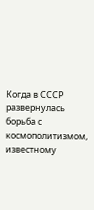Когда в СССР развернулась борьба с космополитизмом, известному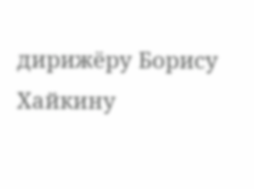дирижёру Борису Хайкину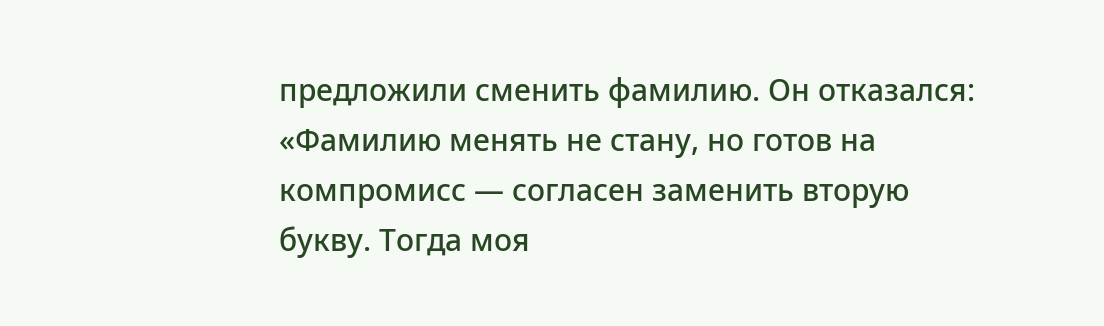предложили сменить фамилию. Он отказался: «Фамилию менять не стану, но готов на компромисс — согласен заменить вторую букву. Тогда моя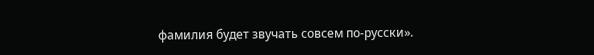фамилия будет звучать совсем по-русски».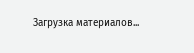Загрузка материалов...